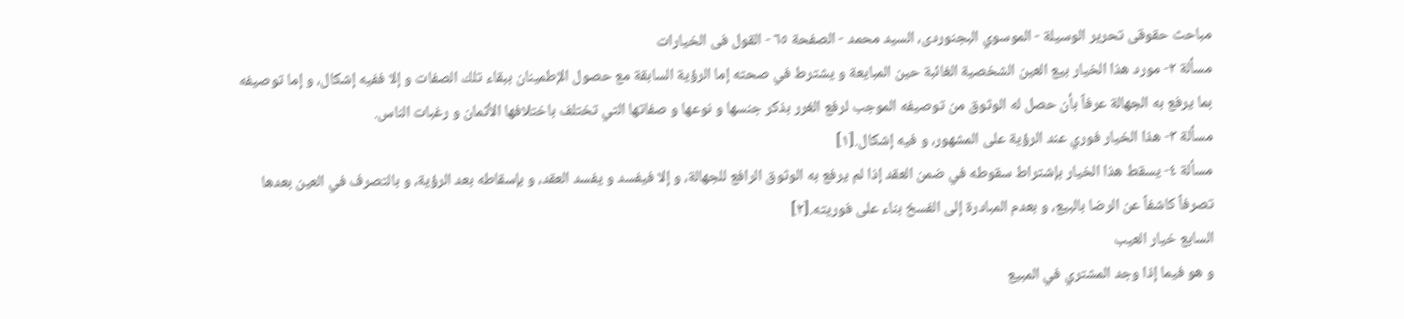مباحث حقوقى تحرير الوسيلة - الموسوي البجنوردى، السيد محمد - الصفحة ٦٥ - القول فى الخيارات
مسألة ٢- مورد هذا الخيار بيع العين الشخصية الغائبة حين المبايعة و يشترط في صحته إما الرؤية السابقة مع حصول الإطمينان ببقاء تلك الصفات و إلا ففيه إشكال، و إما توصيفه بما يرفع به الجهالة عرفاً بأن حصل له الوثوق من توصيفه الموجب لرفع الغرر بذكر جنسها و نوعها و صفاتها التي تختلف باختلافها الأثمان و رغبات الناس.
مسألة ٣- هذا الخيار فوري عند الرؤية على المشهور، و فيه إشكال.[١]
مسألة ٤- يسقط هذا الخيار بإشتراط سقوطه في ضمن العقد إذا لم يرفع به الوثوق الرافع للجهالة، و إلا فيفسد و يفسد العقد، و بإسقاطه بعد الرؤية، و بالتصرف في العين بعدها تصرفاً كاشفاً عن الرضا بالبيع، و بعدم المبادرة إلى الفسخ بناء على فوريته.[٢]
السابع خيار العيب
و هو فيما إذا وجد المشتري في المبيع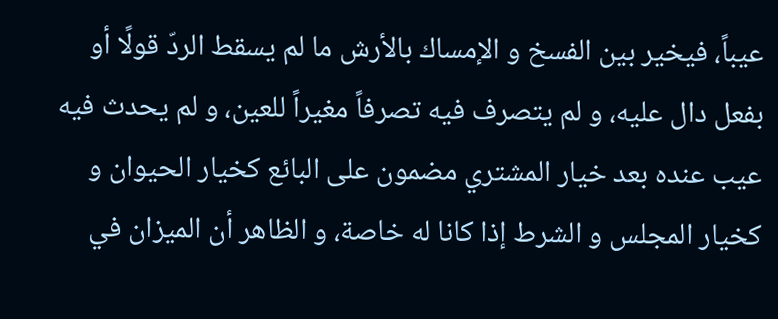عيباً، فيخير بين الفسخ و الإمساك بالأرش ما لم يسقط الردّ قولًا أو بفعل دال عليه، و لم يتصرف فيه تصرفاً مغيراً للعين، و لم يحدث فيه عيب عنده بعد خيار المشتري مضمون على البائع كخيار الحيوان و كخيار المجلس و الشرط إذا كانا له خاصة، و الظاهر أن الميزان في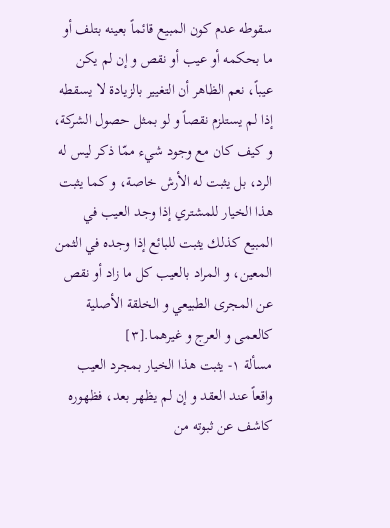سقوطه عدم كون المبيع قائماً بعينه بتلف أو ما بحكمه أو عيب أو نقص و إن لم يكن عيباً، نعم الظاهر أن التغيير بالزيادة لا يسقطه إذا لم يستلزم نقصاً و لو بمثل حصول الشركة، و كيف كان مع وجود شيء ممّا ذكر ليس له الرد، بل يثبت له الأرش خاصة، و كما يثبت هذا الخيار للمشتري إذا وجد العيب في المبيع كذلك يثبت للبائع إذا وجده في الثمن المعين، و المراد بالعيب كل ما زاد أو نقص عن المجرى الطبيعي و الخلقة الأصلية كالعمى و العرج و غيرهما.[٣]
مسألة ١- يثبت هذا الخيار بمجرد العيب واقعاً عند العقد و إن لم يظهر بعد، فظهوره كاشف عن ثبوته من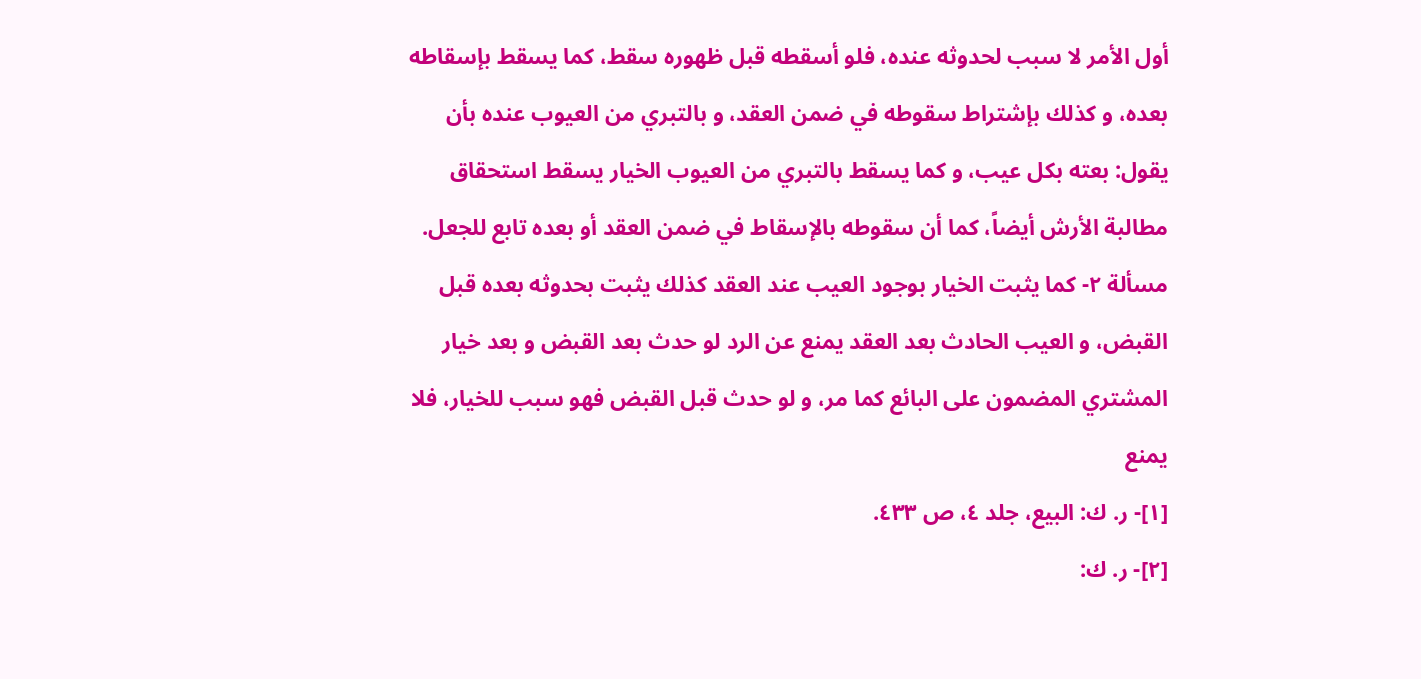أول الأمر لا سبب لحدوثه عنده، فلو أسقطه قبل ظهوره سقط، كما يسقط بإسقاطه بعده، و كذلك بإشتراط سقوطه في ضمن العقد، و بالتبري من العيوب عنده بأن يقول: بعته بكل عيب، و كما يسقط بالتبري من العيوب الخيار يسقط استحقاق مطالبة الأرش أيضاً، كما أن سقوطه بالإسقاط في ضمن العقد أو بعده تابع للجعل.
مسألة ٢- كما يثبت الخيار بوجود العيب عند العقد كذلك يثبت بحدوثه بعده قبل القبض، و العيب الحادث بعد العقد يمنع عن الرد لو حدث بعد القبض و بعد خيار المشتري المضمون على البائع كما مر، و لو حدث قبل القبض فهو سبب للخيار، فلا يمنع
[١]- ر. ك: البيع، جلد ٤، ص ٤٣٣.
[٢]- ر. ك: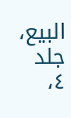البيع، جلد ٤،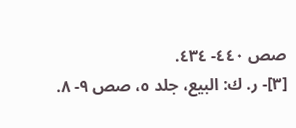صص ٤٤٠- ٤٣٤.
[٣]- ر. ك: البيع، جلد ٥، صص ٩- ٨.